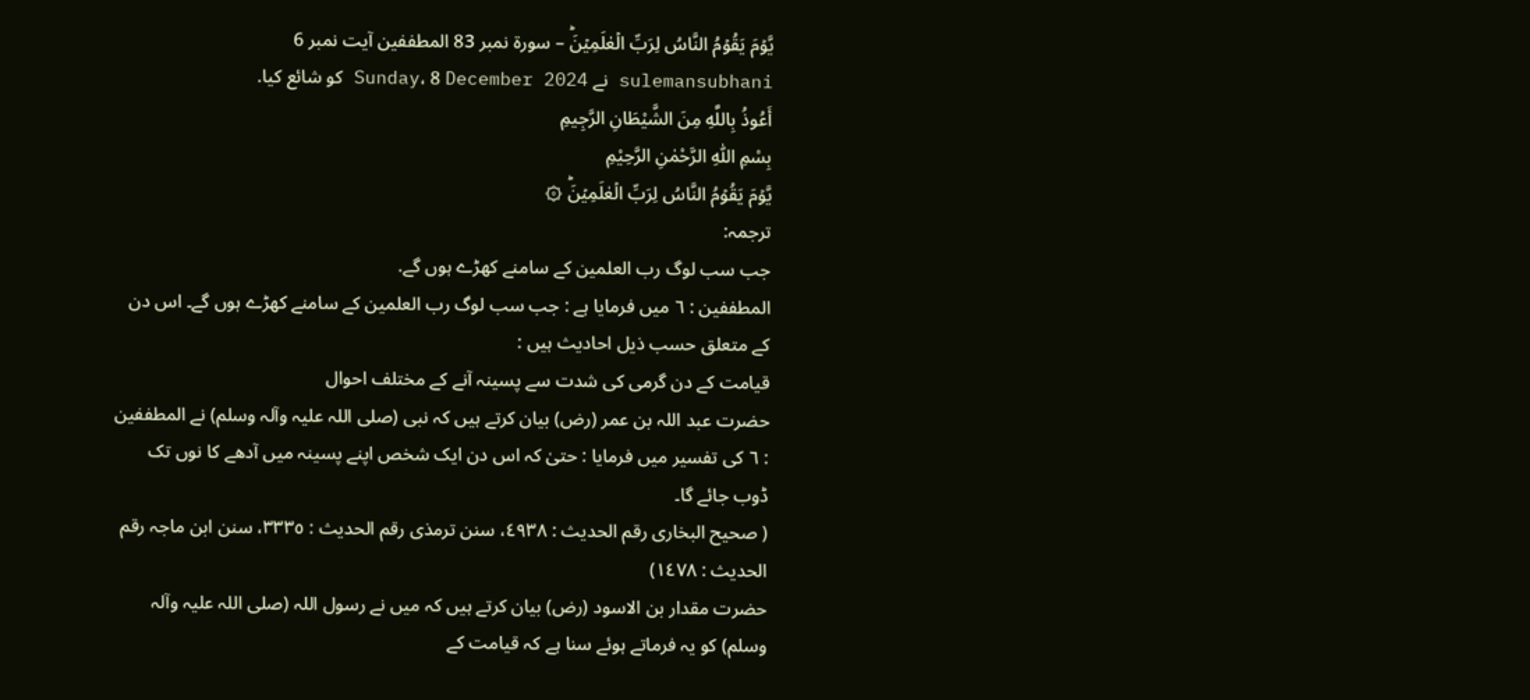يَّوۡمَ يَقُوۡمُ النَّاسُ لِرَبِّ الۡعٰلَمِيۡنَؕ – سورۃ نمبر 83 المطففين آیت نمبر 6
sulemansubhani نے Sunday، 8 December 2024 کو شائع کیا.
أَعُوذُ بِاللَّهِ مِنَ الشَّيْطَانِ الرَّجِيمِ
بِسْمِ اللّٰهِ الرَّحْمٰنِ الرَّحِيْمِ
يَّوۡمَ يَقُوۡمُ النَّاسُ لِرَبِّ الۡعٰلَمِيۡنَؕ ۞
ترجمہ:
جب سب لوگ رب العلمین کے سامنے کھڑے ہوں گے.
المطففین : ٦ میں فرمایا ہے : جب سب لوگ رب العلمین کے سامنے کھڑے ہوں گے۔ اس دن کے متعلق حسب ذیل احادیث ہیں :
قیامت کے دن گرمی کی شدت سے پسینہ آنے کے مختلف احوال
حضرت عبد اللہ بن عمر (رض) بیان کرتے ہیں کہ نبی (صلی اللہ علیہ وآلہ وسلم) نے المطففین : ٦ کی تفسیر میں فرمایا : حتیٰ کہ اس دن ایک شخص اپنے پسینہ میں آدھے کا نوں تک ڈوب جائے گا۔
( صحیح البخاری رقم الحدیث : ٤٩٣٨، سنن ترمذی رقم الحدیث : ٣٣٣٥، سنن ابن ماجہ رقم الحدیث : ١٤٧٨)
حضرت مقدار بن الاسود (رض) بیان کرتے ہیں کہ میں نے رسول اللہ (صلی اللہ علیہ وآلہ وسلم) کو یہ فرماتے ہوئے سنا ہے کہ قیامت کے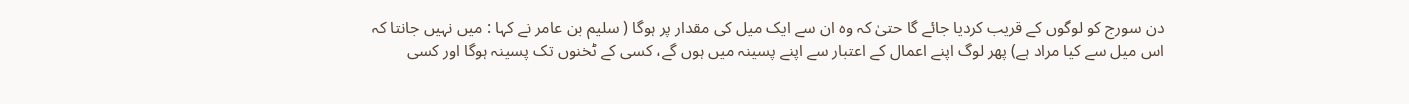دن سورج کو لوگوں کے قریب کردیا جائے گا حتیٰ کہ وہ ان سے ایک میل کی مقدار پر ہوگا ( سلیم بن عامر نے کہا : میں نہیں جانتا کہ اس میل سے کیا مراد ہے) پھر لوگ اپنے اعمال کے اعتبار سے اپنے پسینہ میں ہوں گے، کسی کے ٹخنوں تک پسینہ ہوگا اور کسی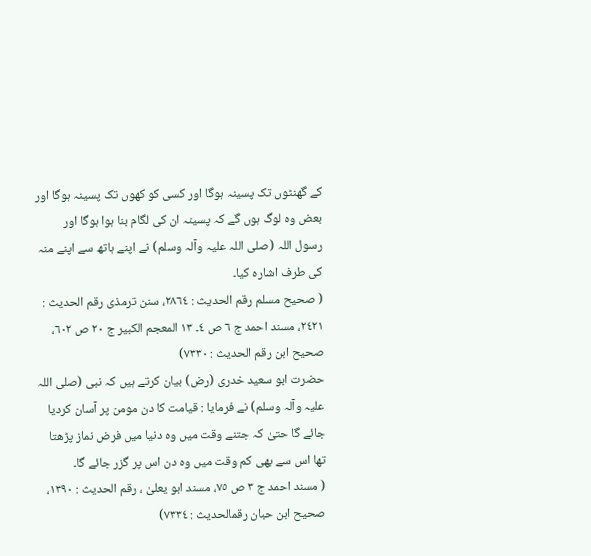کے گھنٹوں تک پسینہ ہوگا اور کسی کو کھوں تک پسینہ ہوگا اور بعض وہ لوگ ہوں گے کہ پسینہ ان کی لگام بنا ہوا ہوگا اور رسول اللہ (صلی اللہ علیہ وآلہ وسلم) نے اپنے ہاتھ سے اپنے منہ کی طرف اشارہ کیا۔
( صحیح مسلم رقم الحدیث : ٢٨٦٤، سنن ترمذی رقم الحدیث : ٢٤٢١، مسند احمد ج ٦ ص ٤۔ ١٣ المعجم الکبیر ج ٢٠ ص ٦٠٢، صحیح ابن رقم الحدیث : ٧٣٣٠)
حضرت ابو سعید خدری (رض) بیان کرتے ہیں کہ نبی (صلی اللہ علیہ وآلہ وسلم) نے فرمایا : قیامت کا دن مومن پر آسان کردیا جائے گا حتیٰ کہ جتنے وقت میں وہ دنیا میں فرض نماز پڑھتا تھا اس سے بھی کم وقت میں وہ دن اس پر گزر جائے گا۔
( مسند احمد ج ٣ ص ٧٥، مسند ابو یعلیٰ ، رقم الحدیث : ١٣٩٠، صحیح ابن حبان رقمالحدیث : ٧٣٣٤)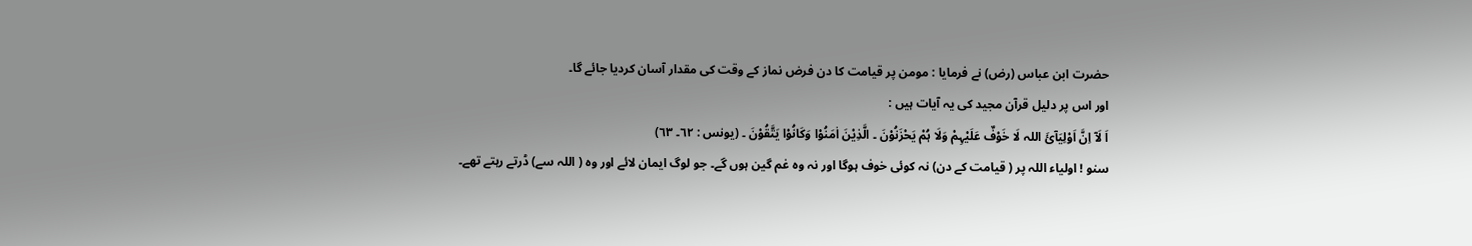حضرت ابن عباس (رض) نے فرمایا : مومن پر قیامت کا دن فرض نماز کے وقت کی مقدار آسان کردیا جائے گا۔
اور اس پر دلیل قرآن مجید کی یہ آیات ہیں :
اَ لَآ اِنَّ اَوْلِیَآئَ اللہ لَا خَوْفٌ عَلَیْہِمْ وَلَا ہُمْ یَحْزَنُوْنَ ۔ الَّذِیْنَ اٰمَنُوْا وَکَانُوْا یَتَّقُوْنَ ۔ (یونس : ٦٢۔ ٦٣)
سنو ! اولیاء اللہ پر ( قیامت کے دن) نہ کوئی خوف ہوگا اور نہ وہ غم گین ہوں گے۔ جو لوگ ایمان لائے اور وہ ( اللہ سے) ڈرتے رہتے تھے۔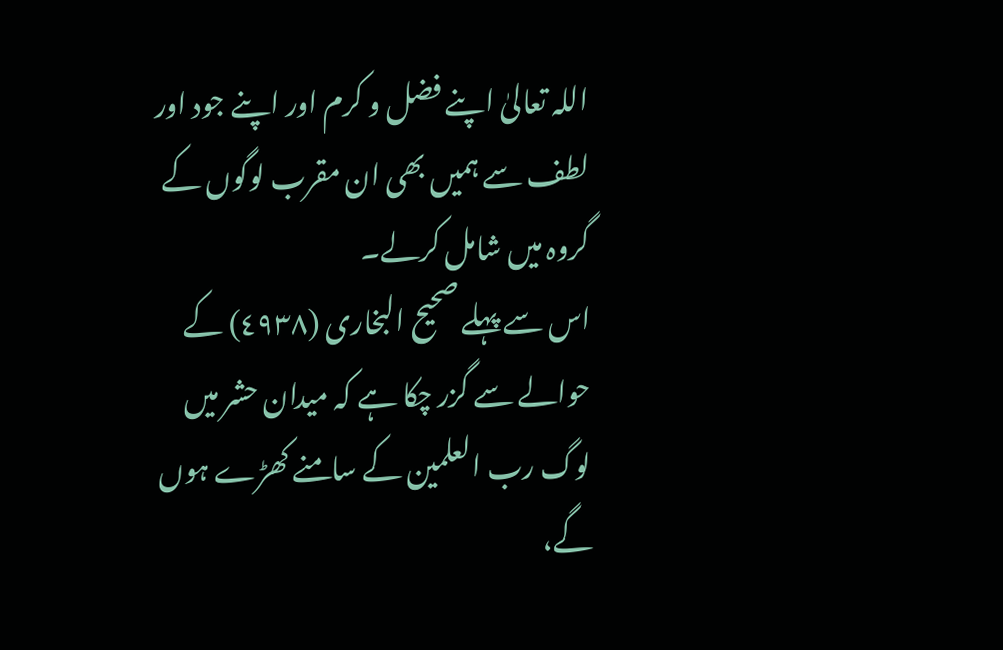اللہ تعالیٰ اپنے فضل و کرم اور اپنے جود اور لطف سے ہمیں بھی ان مقرب لوگوں کے گروہ میں شامل کرلے۔
اس سے پہلے صحیح البخاری (٤٩٣٨) کے حوالے سے گزر چکا ہے کہ میدان حشر میں لوگ رب العلمین کے سامنے کھڑے ہوں گے،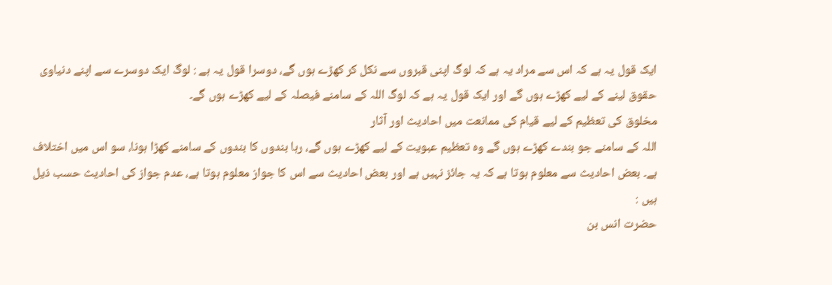ایک قول یہ ہے کہ اس سے مراد یہ ہے کہ لوگ اپنی قبروں سے نکل کر کھڑے ہوں گے، دوسرا قول یہ ہے : لوگ ایک دوسرے سے اپنے دنیاوی حقوق لینے کے لیے کھڑے ہوں گے اور ایک قول یہ ہے کہ لوگ اللہ کے سامنے فیصلہ کے لیے کھڑے ہوں گے۔
مخلوق کی تعظیم کے لیے قیام کی ممانعت میں احادیث اور آثار
اللہ کے سامنے جو بندے کھڑے ہوں گے وہ تعظیم عبویت کے لیے کھڑے ہوں گے، رہا بندوں کا بندوں کے سامنے کھڑا ہونا، سو اس میں اختلاف ہے۔ بعض احادیث سے معلوم ہوتا ہے کہ یہ جائز نہیں ہے اور بعض احادیث سے اس کا جواز معلوم ہوتا ہے، عدم جواز کی احادیث حسب ذیل ہیں :
حضرت انس بن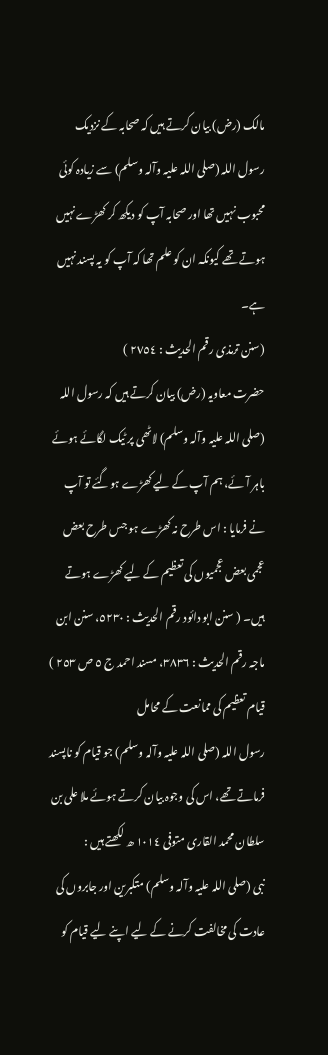مالک (رض) بیان کرتے ہیں کہ صحابہ کے نزدیک رسول اللہ (صلی اللہ علیہ وآلہ وسلم) سے زیادہ کوئی محبوب نہیں تھا اور صحابہ آپ کو دیکھ کر کھڑے نہیں ہوتے تھے کیونکہ ان کو علم تھا کہ آپ کو یہ پسند نہیں ہے۔
(سنن ترمذی رقم الحدیث : ٢٧٥٤ )
حضرت معاویہ (رض) بیان کرتے ہیں کہ رسول اللہ (صلی اللہ علیہ وآلہ وسلم) لاٹھی پر ٹیک لگائے ہوئے باہر آئے، ہم آپ کے لیے کھڑے ہوگئے تو آپ نے فرمایا : اس طرح نہ کھڑے ہو جس طرح بعض عجمی بعض عجمیوں کی تعظیم کے لیے کھڑے ہوتے ہیں۔ ( سنن ابو دائود رقم الحدیث : ٥٢٣٠، سنن ابن ماجہ رقم الحدیث : ٣٨٣٦، مسند احمد ج ٥ ص ٢٥٣ )
قیام تعظیم کی ممانعت کے محامل
رسول اللہ (صلی اللہ علیہ وآلہ وسلم) جو قیام کو ناپسند فرماتے تھے، اس کی وجوہ بیان کرتے ہوئے ملا علی بن سلطان محمد القاری متوفی ١٠١٤ ھ لکھتے ہیں :
نبی (صلی اللہ علیہ وآلہ وسلم) متکبرین اور جابروں کی عادت کی مخالفت کرنے کے لیے اپنے لیے قیام کو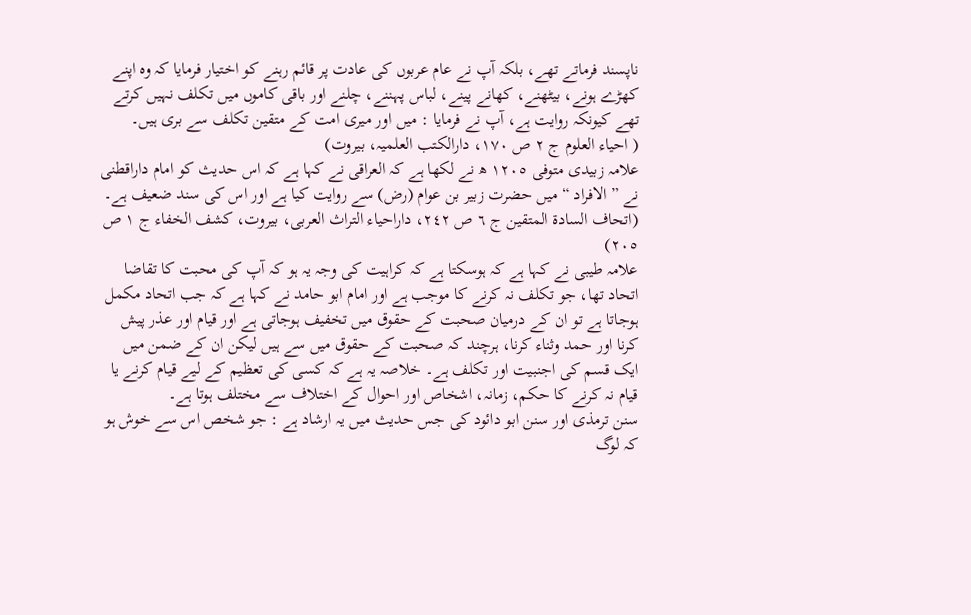ناپسند فرماتے تھے، بلکہ آپ نے عام عربوں کی عادت پر قائم رہنے کو اختیار فرمایا کہ وہ اپنے کھڑے ہونے، بیٹھنے، کھانے پینے، لباس پہننے، چلنے اور باقی کاموں میں تکلف نہیں کرتے تھے کیونکہ روایت ہے، آپ نے فرمایا : میں اور میری امت کے متقین تکلف سے بری ہیں۔
( احیاء العلوم ج ٢ ص ١٧٠، دارالکتب العلمیہ، بیروت)
علامہ زبیدی متوفی ١٢٠٥ ھ نے لکھا ہے کہ العراقی نے کہا ہے کہ اس حدیث کو امام داراقطنی نے ” الافراد “ میں حضرت زبیر بن عوام (رض) سے روایت کیا ہے اور اس کی سند ضعیف ہے۔
(اتحاف السادۃ المتقین ج ٦ ص ٢٤٢، داراحیاء التراث العربی، بیروت، کشف الخفاء ج ١ ص ٢٠٥)
علامہ طیبی نے کہا ہے کہ ہوسکتا ہے کہ کراہیت کی وجہ یہ ہو کہ آپ کی محبت کا تقاضا اتحاد تھا، جو تکلف نہ کرنے کا موجب ہے اور امام ابو حامد نے کہا ہے کہ جب اتحاد مکمل ہوجاتا ہے تو ان کے درمیان صحبت کے حقوق میں تخفیف ہوجاتی ہے اور قیام اور عذر پیش کرنا اور حمد وثناء کرنا، ہرچند کہ صحبت کے حقوق میں سے ہیں لیکن ان کے ضمن میں ایک قسم کی اجنبیت اور تکلف ہے۔ خلاصہ یہ ہے کہ کسی کی تعظیم کے لیے قیام کرنے یا قیام نہ کرنے کا حکم، زمانہ، اشخاص اور احوال کے اختلاف سے مختلف ہوتا ہے۔
سنن ترمذی اور سنن ابو دائود کی جس حدیث میں یہ ارشاد ہے : جو شخص اس سے خوش ہو کہ لوگ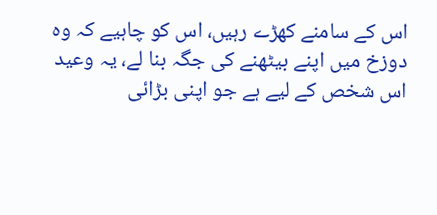اس کے سامنے کھڑے رہیں، اس کو چاہیے کہ وہ دوزخ میں اپنے بیٹھنے کی جگہ بنا لے، یہ وعید اس شخص کے لیے ہے جو اپنی بڑائی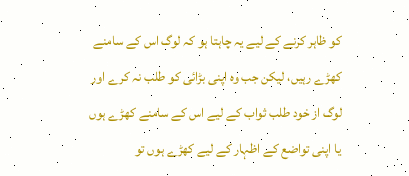کو ظاہر کرنے کے لیے یہ چاہتا ہو کہ لوگ اس کے سامنے کھڑے رہیں، لیکن جب وہ اپنی بڑائی کو طلب نہ کرے اور لوگ از خود طلب ثواب کے لیے اس کے سامنے کھڑے ہوں یا اپنی تواضع کے اظہار کے لیے کھڑے ہوں تو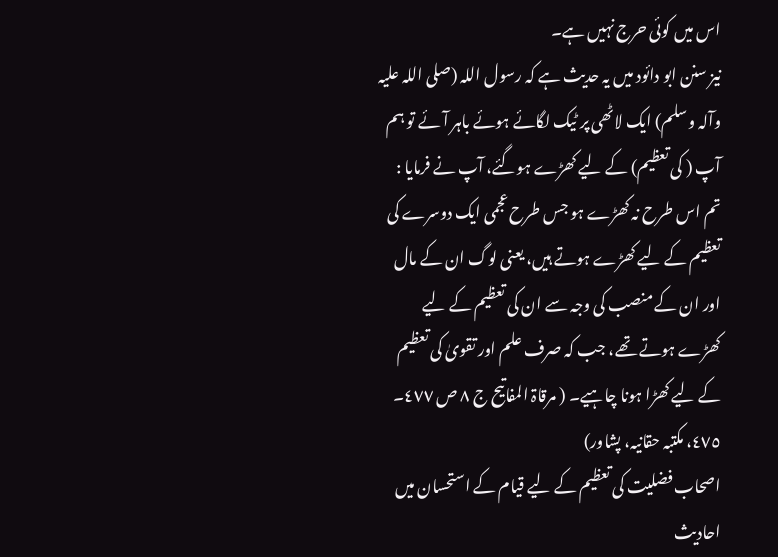اس میں کوئی حرج نہیں ہے۔
نیز سنن ابو دائود میں یہ حدیث ہے کہ رسول اللہ (صلی اللہ علیہ وآلہ وسلم) ایک لاٹھی پر ٹیک لگائے ہوئے باہر آئے تو ہم آپ ( کی تعظیم) کے لیے کھڑے ہوگئے، آپ نے فرمایا : تم اس طرح نہ کھڑے ہو جس طرح عجمی ایک دوسرے کی تعظیم کے لیے کھڑے ہوتے ہیں، یعنی لوگ ان کے مال اور ان کے منصب کی وجہ سے ان کی تعظیم کے لیے کھڑے ہوتے تھے، جب کہ صرف علم اور تقویٰ کی تعظیم کے لیے کھڑا ہونا چاہیے۔ ( مرقاۃ المفاتیح ج ٨ ص ٤٧٧۔ ٤٧٥، مکتبہ حقانیہ، پشاور)
اصحاب فضلیت کی تعظیم کے لیے قیام کے استحسان میں احادیث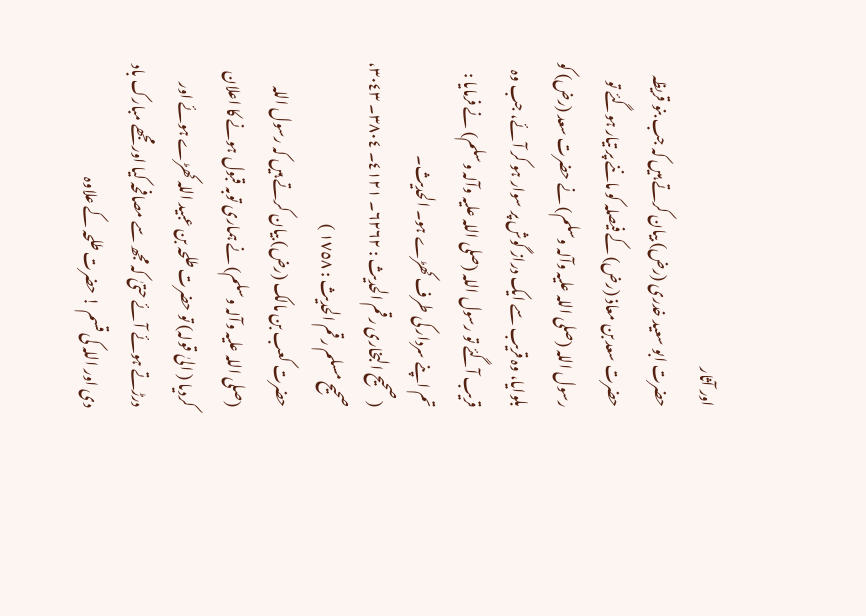اور آثار
حضرت ابو سعید خدری (رض) بیان کرتے ہیں کہ جب بنو قریظہ حضرت سعد بن معاذ (رض) کے فیصلہ کو ماننے پر تیار ہوگئے تو رسول اللہ (صلی اللہ علیہ وآلہ وسلم) نے حضرت سعد (رض) کو بلوایا، وہ قریب سے ایک دراز گوش پر سوار ہو کر آئے، جب وہ قریب آگئے تو رسول اللہ (صلی اللہ علیہ وآلہ وسلم) نے فرمایا : تم اپنے سردار کی طرف کھڑے ہو۔ الحدیث۔
( صحیح البخاری رقم الحدیث : ٦٢٦٢۔ ٤١٢١۔ ٣٨٠٤۔ ٣٠٤٣، صحیح مسلم رقم الحدیث : ١٧٥٨ )
حضرت کعب بن مالک (رض) بیان کرتے ہیں کہ رسول اللہ (صلی اللہ علیہ وآلہ وسلم) نے ہماری توبہ قبول ہونے کا اعلان کردیا ( الیٰ قولہ) تو حضرت طلحہ بن عبید اللہ کھڑے ہوئے اور درڑتے ہوئے آئے حتیٰ کہ مجھ سے مصافحہ کیا اور مجھے مبارک باد دی اور اللہ کی قسم ! حضرت طلحہ کے علاوہ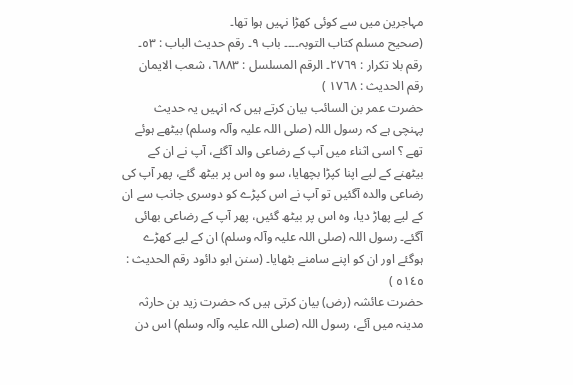مہاجرین میں سے کوئی کھڑا نہیں ہوا تھا۔
(صحیح مسلم کتاب التوبہ۔۔۔۔ باب ٩۔ رقم حدیث الباب : ٥٣۔ رقم بلا تکرار : ٢٧٦٩۔ الرقم المسلسل : ٦٨٨٣، شعب الایمان رقم الحدیث : ١٧٦٨ )
حضرت عمر بن السائب بیان کرتے ہیں کہ انہیں یہ حدیث پہنچی ہے کہ رسول اللہ (صلی اللہ علیہ وآلہ وسلم) بیٹھے ہوئے تھے ؟ اسی اثناء میں آپ کے رضاعی والد آگئے، آپ نے ان کے بیٹھنے کے لیے اپنا کپڑا بچھایا، سو وہ اس پر بیٹھ گئے، پھر آپ کی رضاعی والدہ آگئیں تو آپ نے اس کپڑے کو دوسری جانب سے ان کے لیے پھاڑ دیا، وہ اس پر بیٹھ گئیں، پھر آپ کے رضاعی بھائی آگئے۔ رسول اللہ (صلی اللہ علیہ وآلہ وسلم) ان کے لیے کھڑے ہوگئے اور ان کو اپنے سامنے بٹھایا۔ (سنن ابو دائود رقم الحدیث : ٥١٤٥ )
حضرت عائشہ (رض) بیان کرتی ہیں کہ حضرت زید بن حارثہ مدینہ میں آئے، رسول اللہ (صلی اللہ علیہ وآلہ وسلم) اس دن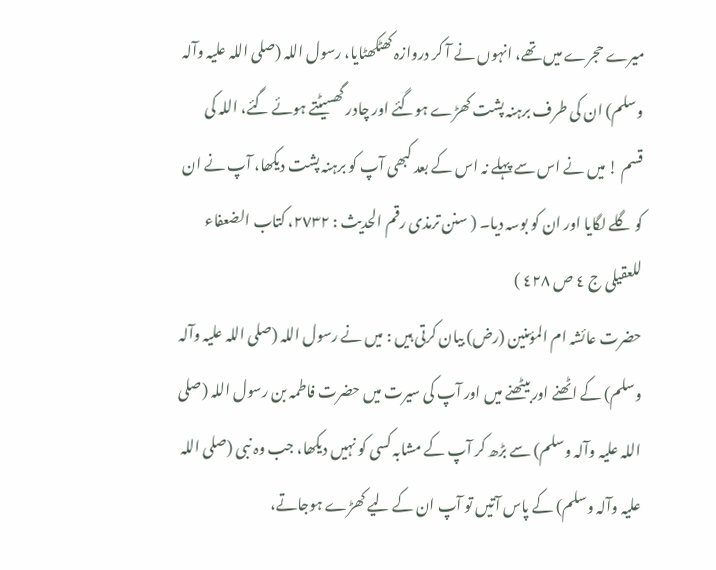میرے حجرے میں تھے، انہوں نے آ کر دروازہ کھٹکھٹایا، رسول اللہ (صلی اللہ علیہ وآلہ وسلم) ان کی طرف برہنہ پشت کھڑے ہوگئے اور چادر گھسیٹتے ہوئے گئے، اللہ کی قسم ! میں نے اس سے پہلے نہ اس کے بعد کبھی آپ کو برہنہ پشت دیکھا، آپ نے ان کو گلے لگایا اور ان کو بوسہ دیا۔ ( سنن ترمذی رقم الحدیث : ٢٧٣٢، کتاب الضعفاء للعقیلی ج ٤ ص ٤٢٨ )
حضرت عائشہ ام المؤمنین (رض) بیان کرتی ہیں : میں نے رسول اللہ (صلی اللہ علیہ وآلہ وسلم) کے اٹھنے اور بیٹھنے میں اور آپ کی سیرت میں حضرت فاطمہ بن رسول اللہ (صلی اللہ علیہ وآلہ وسلم) سے بڑھ کر آپ کے مشابہ کسی کو نہیں دیکھا، جب وہ نبی (صلی اللہ علیہ وآلہ وسلم) کے پاس آتیں تو آپ ان کے لیے کھڑے ہوجاتے،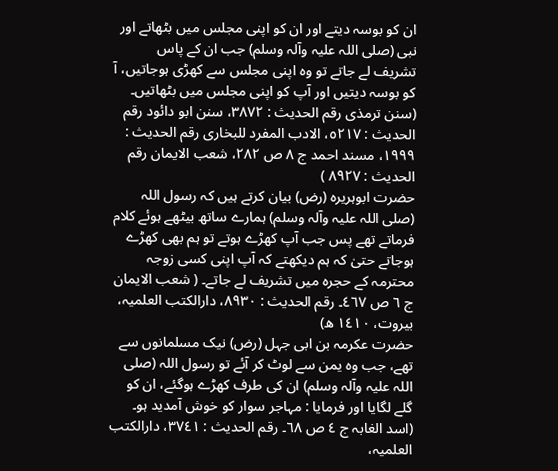ان کو بوسہ دیتے اور ان کو اپنی مجلس میں بٹھاتے اور نبی (صلی اللہ علیہ وآلہ وسلم) جب ان کے پاس تشریف لے جاتے تو وہ اپنی مجلس سے کھڑی ہوجاتیں، آ کو بوسہ دیتیں اور آپ کو اپنی مجلس میں بٹھاتیں۔ (سنن ترمذی رقم الحدیث : ٣٨٧٢، سنن ابو دائود رقم الحدیث : ٥٢١٧، الادب المفرد للبخاری رقم الحدیث : ١٩٩٩، مسند احمد ج ٨ ص ٢٨٢، شعب الایمان رقم الحدیث : ٨٩٢٧ )
حضرت ابوہریرہ (رض) بیان کرتے ہیں کہ رسول اللہ (صلی اللہ علیہ وآلہ وسلم) ہمارے ساتھ بیٹھے ہوئے کلام فرماتے تھے پس جب آپ کھڑے ہوتے تو ہم بھی کھڑے ہوجاتے حتیٰ کہ ہم دیکھتے کہ آپ اپنی کسی زوجہ محترمہ کے حجرہ میں تشریف لے جاتے۔ ( شعب الایمان ج ٦ ص ٤٦٧۔ رقم الحدیث : ٨٩٣٠، دارالکتب العلمیہ، بیروت، ١٤١٠ ھ)
حضرت عکرمہ بن ابی جہل (رض) نیک مسلمانوں سے تھے، جب وہ یمن سے لوٹ کر آئے تو رسول اللہ (صلی اللہ علیہ وآلہ وسلم) ان کی طرف کھڑے ہوگئے، ان کو گلے لگایا اور فرمایا : مہاجر سوار کو خوش آمدید ہو۔
(اسد الغابہ ج ٤ ص ٦٨۔ رقم الحدیث : ٣٧٤١، دارالکتب العلمیہ،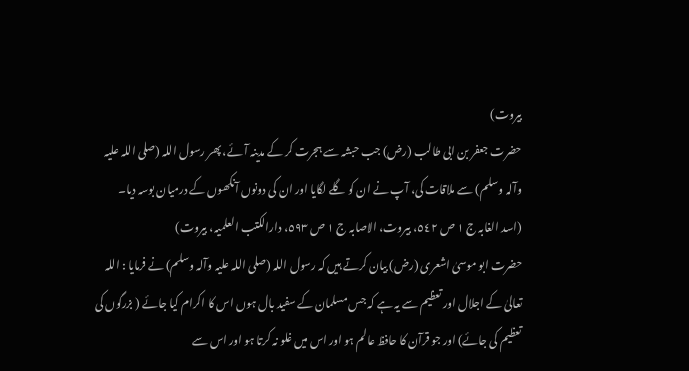بیروت)
حضرت جعفر بن ابی طالب (رض) جب حبشہ سے ہجرت کر کے مدینہ آئے، پھر رسول اللہ (صلی اللہ علیہ وآلہ وسلم) سے ملاقات کی، آپ نے ان کو گلے لگایا اور ان کی دونوں آنکھوں کے درمیان بوسہ دیا۔
(اسد الغابہ ج ١ ص ٥٤٢، بیروت، الاصابہ ج ١ ص ٥٩٣، دارالکتب العلمیہ، بیروت)
حضرت ابو موسیٰ اشعری (رض) بیان کرتے ہیں کہ رسول اللہ (صلی اللہ علیہ وآلہ وسلم) نے فرمایا : اللہ تعالیٰ کے اجلال اور تعظیم سے یہ ہے کہ جس مسلمان کے سفید بال ہوں اس کا اکرام کیا جائے ( بزرگوں کی تعظیم کی جائے) اور جو قرآن کا حافظ عالم ہو اور اس میں غلو نہ کرتا ہو اور اس سے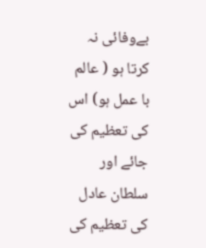بےوفائی نہ کرتا ہو ( عالم با عمل ہو) اس کی تعظیم کی جائے اور سلطان عادل کی تعظیم کی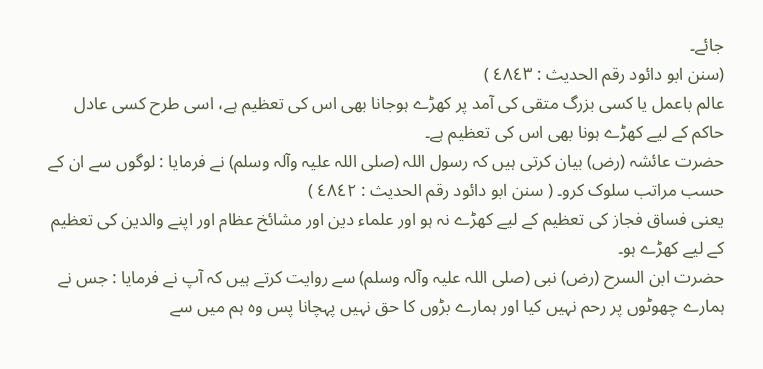جائے۔
(سنن ابو دائود رقم الحدیث : ٤٨٤٣ )
عالم باعمل یا کسی بزرگ متقی کی آمد پر کھڑے ہوجانا بھی اس کی تعظیم ہے، اسی طرح کسی عادل حاکم کے لیے کھڑے ہونا بھی اس کی تعظیم ہے۔
حضرت عائشہ (رض) بیان کرتی ہیں کہ رسول اللہ (صلی اللہ علیہ وآلہ وسلم) نے فرمایا : لوگوں سے ان کے حسب مراتب سلوک کرو۔ ( سنن ابو دائود رقم الحدیث : ٤٨٤٢ )
یعنی فساق فجاز کی تعظیم کے لیے کھڑے نہ ہو اور علماء دین اور مشائخ عظام اور اپنے والدین کی تعظیم کے لیے کھڑے ہو۔
حضرت ابن السرح (رض) نبی (صلی اللہ علیہ وآلہ وسلم) سے روایت کرتے ہیں کہ آپ نے فرمایا : جس نے ہمارے چھوٹوں پر رحم نہیں کیا اور ہمارے بڑوں کا حق نہیں پہچانا پس وہ ہم میں سے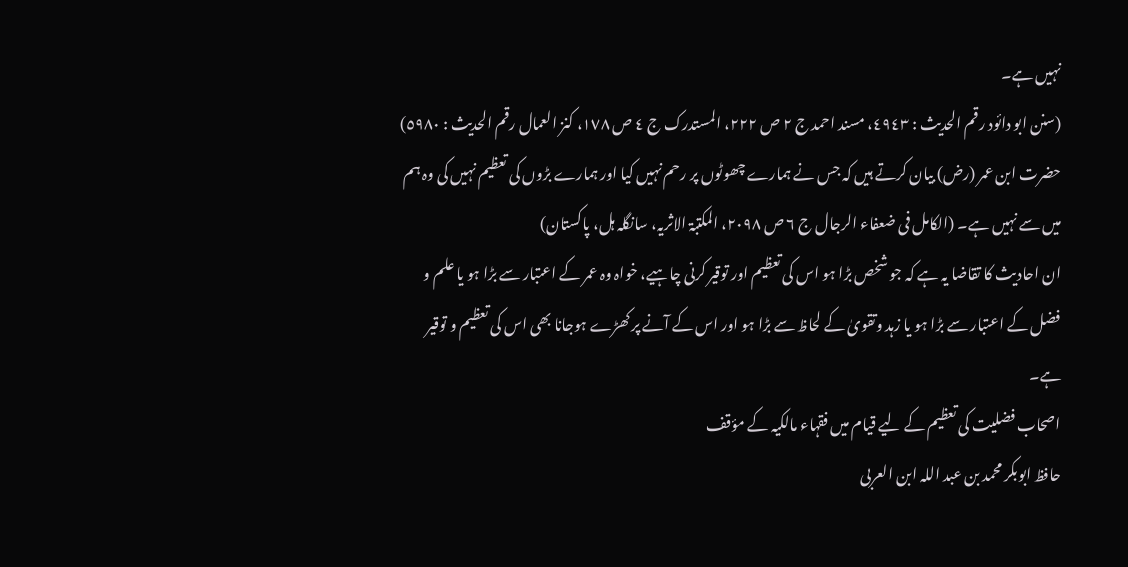نہیں ہے۔
(سنن ابو دائود رقم الحدیث : ٤٩٤٣، مسند احمد ج ٢ ص ٢٢٢، المستدرک ج ٤ ص ١٧٨، کنز العمال رقم الحدیث : ٥٩٨٠)
حضرت ابن عمر (رض) بیان کرتے ہیں کہ جس نے ہمارے چھوٹوں پر رحم نہیں کیا اور ہمارے بڑوں کی تعظیم نہیں کی وہ ہم میں سے نہیں ہے۔ (الکامل فی ضعفاء الرجال ج ٦ ص ٢٠٩٨، المکتبۃ الاثریہ، سانگلہ ہل، پاکستان)
ان احادیث کا تقاضا یہ ہے کہ جو شخص بڑا ہو اس کی تعظیم اور توقیر کرنی چاہیے، خواہ وہ عمر کے اعتبار سے بڑا ہو یا علم و فضل کے اعتبار سے بڑا ہو یا زہد وتقویٰ کے لحاظ سے بڑا ہو اور اس کے آنے پر کھڑے ہوجانا بھی اس کی تعظیم و توقیر ہے۔
اصحاب فضلیت کی تعظیم کے لیے قیام میں فقہاء مالکیہ کے مؤقف
حافظ ابوبکر محمد بن عبد اللہ ابن العربی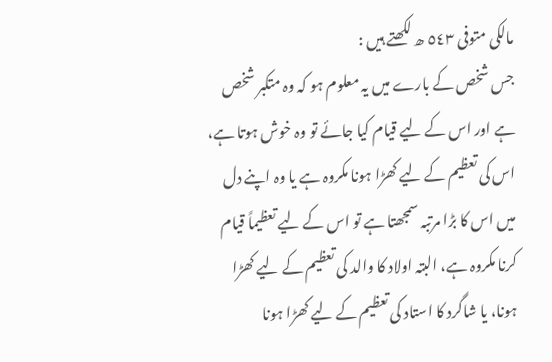مالکی متوفی ٥٤٣ ھ لکھتے ہیں :
جس شخص کے بارے میں یہ معلوم ہو کہ وہ متکبر شخص ہے اور اس کے لیے قیام کیا جائے تو وہ خوش ہوتا ہے، اس کی تعظیم کے لیے کھڑا ہونا مکروہ ہے یا وہ اپنے دل میں اس کا بڑا مرتبہ سمجھتا ہے تو اس کے لیے تعظیماً قیام کرنا مکروہ ہے، البتہ اولاد کا والد کی تعظیم کے لیے کھڑا ہونا، یا شاگرد کا استاد کی تعظیم کے لیے کھڑا ہونا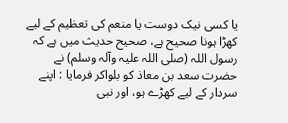یا کسی نیک دوست یا منعم کی تعظیم کے لیے کھڑا ہونا صحیح ہے، صحیح حدیث میں ہے کہ رسول اللہ (صلی اللہ علیہ وآلہ وسلم) نے حضرت سعد بن معاذ کو بلواکر فرمایا : اپنے سردار کے لیے کھڑے ہو، اور نبی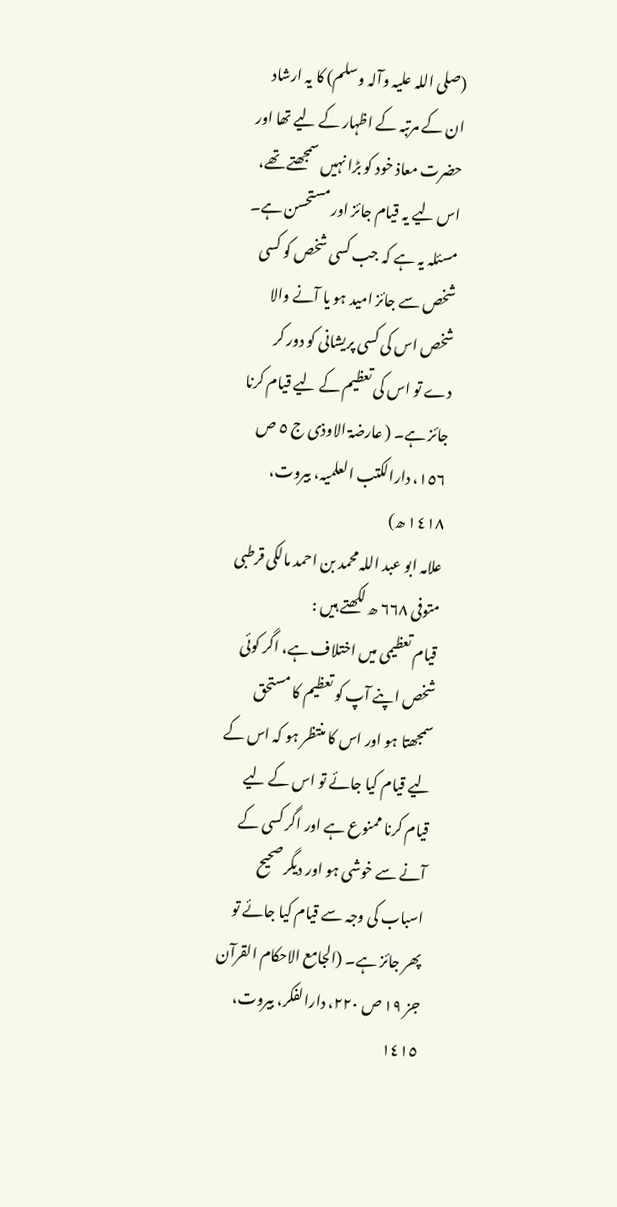(صلی اللہ علیہ وآلہ وسلم) کا یہ ارشاد ان کے مرتبہ کے اظہار کے لیے تھا اور حضرت معاذ خود کو بڑا نہیں سمجھتے تھے، اس لیے یہ قیام جائز اور مستحسن ہے۔ مسئلہ یہ ہے کہ جب کسی شخص کو کسی شخص سے جائز امید ہو یا آنے والا شخص اس کی کسی پریشانی کو دور کر دے تو اس کی تعظیم کے لیے قیام کرنا جائز ہے۔ ( عارضۃ الاوذی ج ٥ ص ١٥٦، دارالکتب العلمیہ، بیروت، ١٤١٨ ھ)
علامہ ابو عبد اللہ محمد بن احمد مالکی قرطبی متوفی ٦٦٨ ھ لکھتے ہیں :
قیام تعظیمی میں اختلاف ہے، اگر کوئی شخص اپنے آپ کو تعظیم کا مستحق سمجھتا ہو اور اس کا منتظر ہو کہ اس کے لیے قیام کیا جائے تو اس کے لیے قیام کرنا ممنوع ہے اور اگر کسی کے آنے سے خوشی ہو اور دیگر صحیح اسباب کی وجہ سے قیام کیا جائے تو پھر جائز ہے۔ (الجامع الاحکام القرآن جز ١٩ ص ٢٢٠، دارالفکر، بیروت، ١٤١٥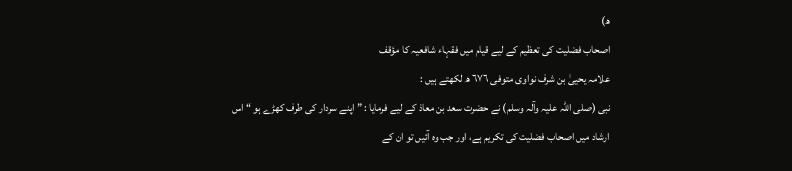ھ)
اصحاب فضلیت کی تعظیم کے لیے قیام میں فقہاء شافعیہ کا مؤقف
علامہ یحییٰ بن شرف نواوی متوفی ٦٧٦ ھ لکھتے ہیں :
نبی (صلی اللہ علیہ وآلہ وسلم) نے حضرت سعد بن معاذ کے لیے فرمایا : ” اپنے سردار کی طرف کھڑے ہو “ اس ارشاد میں اصحاب فضلیت کی تکریم ہے، اور جب وہ آئیں تو ان کے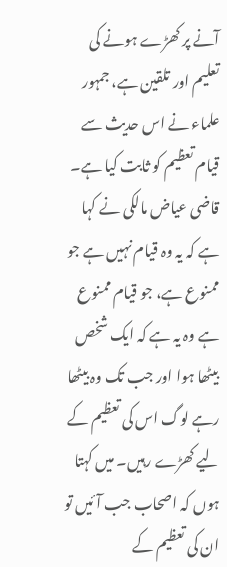آنے پر کھڑے ہونے کی تعلیم اور تلقین ہے، جمہور علماء نے اس حدیث سے قیام تعظیم کو ثابت کیا ہے۔ قاضی عیاض مالکی نے کہا ہے کہ یہ وہ قیام نہیں ہے جو ممنوع ہے، جو قیام ممنوع ہے وہ یہ ہے کہ ایک شخص بیٹھا ہوا اور جب تک وہ بیٹھا رہے لوگ اس کی تعظیم کے لیے کھڑے رہیں۔ میں کہتا ہوں کہ اصحاب جب آئیں تو ان کی تعظیم کے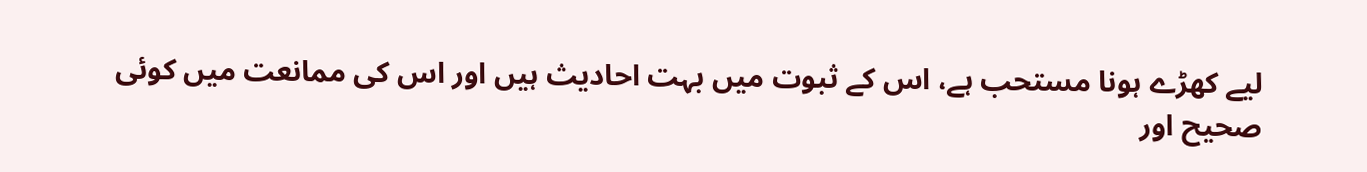لیے کھڑے ہونا مستحب ہے، اس کے ثبوت میں بہت احادیث ہیں اور اس کی ممانعت میں کوئی صحیح اور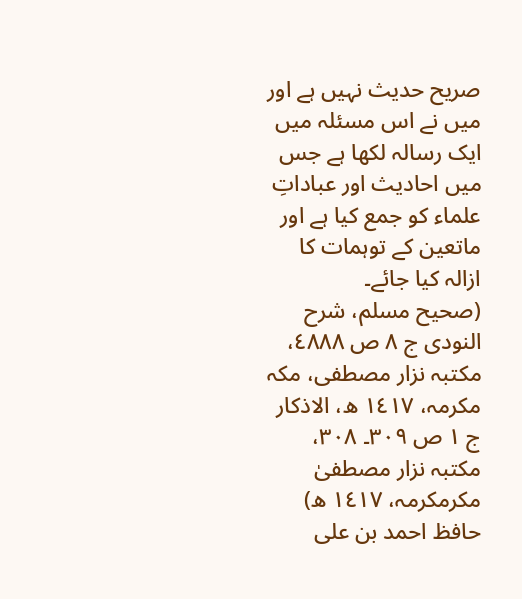صریح حدیث نہیں ہے اور میں نے اس مسئلہ میں ایک رسالہ لکھا ہے جس میں احادیث اور عباداتِ علماء کو جمع کیا ہے اور ماتعین کے توہمات کا ازالہ کیا جائے۔
(صحیح مسلم، شرح النودی ج ٨ ص ٤٨٨٨، مکتبہ نزار مصطفی، مکہ مکرمہ، ١٤١٧ ھ، الاذکار ج ١ ص ٣٠٩۔ ٣٠٨، مکتبہ نزار مصطفیٰ مکرمکرمہ، ١٤١٧ ھ)
حافظ احمد بن علی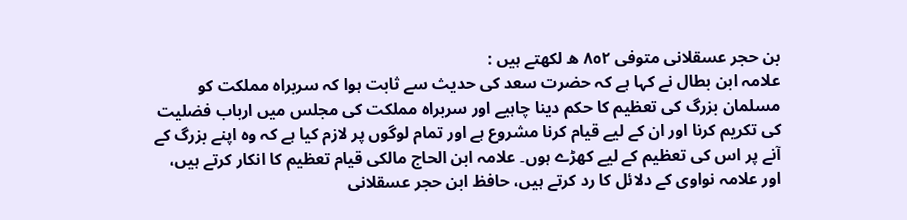بن حجر عسقلانی متوفی ٨٥٢ ھ لکھتے ہیں :
علامہ ابن بطال نے کہا ہے کہ حضرت سعد کی حدیث سے ثابت ہوا کہ سربراہ مملکت کو مسلمان بزرگ کی تعظیم کا حکم دینا چاہیے اور سربراہ مملکت کی مجلس میں ارباب فضلیت کی تکریم کرنا اور ان کے لیے قیام کرنا مشروع ہے اور تمام لوگوں پر لازم کیا ہے کہ وہ اپنے بزرگ کے آنے پر اس کی تعظیم کے لیے کھڑے ہوں۔ علامہ ابن الحاج مالکی قیام تعظیم کا انکار کرتے ہیں، اور علامہ نواوی کے دلائل کا رد کرتے ہیں، حافظ ابن حجر عسقلانی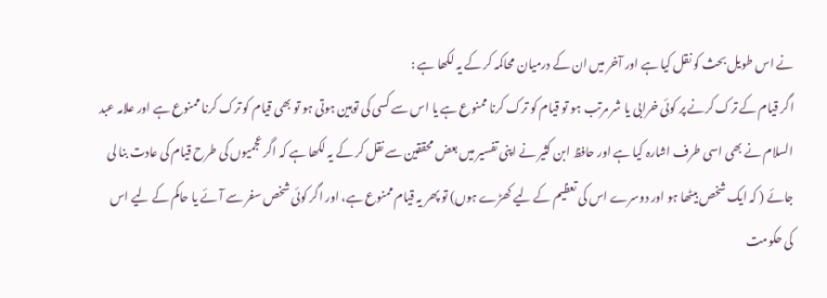نے اس طویل بحث کو نقل کیا ہے اور آخر میں ان کے درمیان محاکمہ کر کے یہ لکھا ہے :
اگر قیام کے ترک کرنے پر کوئی خرابی یا شر مرتب ہو تو قیام کو ترک کرنا ممنوع ہے یا اس سے کسی کی توہین ہوتی ہو تو بھی قیام کو ترک کرنا ممنوع ہے اور علامہ عبد السلام نے بھی اسی طرف اشارہ کیا ہے اور حافظ ابن کثیر نے اپنی تفسیر میں بعض محققین سے نقل کر کے یہ لکھا ہے کہ اگر عجمیوں کی طرح قیام کی عادت بنا لی جائے ( کہ ایک شخص بیٹھا ہو اور دوسرے اس کی تعظیم کے لیے کھڑے ہوں) تو پھر یہ قیام ممنوع ہے، اور اگر کوئی شخص سفر سے آئے یا حاکم کے لیے اس کی حکومت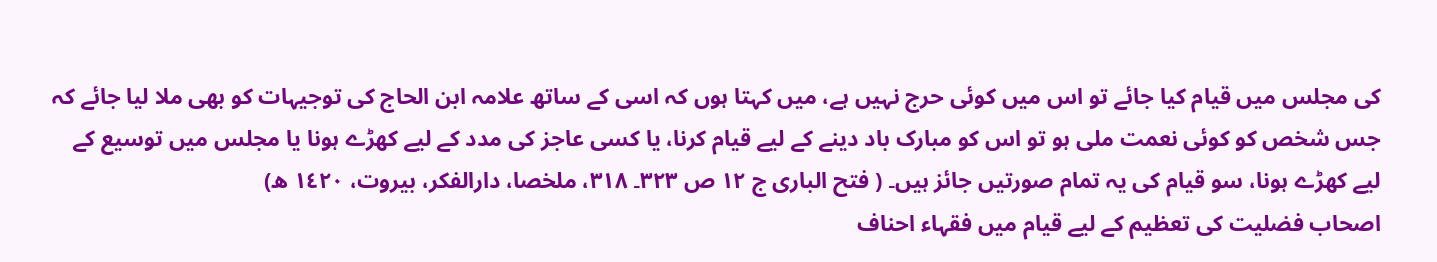کی مجلس میں قیام کیا جائے تو اس میں کوئی حرج نہیں ہے، میں کہتا ہوں کہ اسی کے ساتھ علامہ ابن الحاج کی توجیہات کو بھی ملا لیا جائے کہ جس شخص کو کوئی نعمت ملی ہو تو اس کو مبارک باد دینے کے لیے قیام کرنا، یا کسی عاجز کی مدد کے لیے کھڑے ہونا یا مجلس میں توسیع کے لیے کھڑے ہونا، سو قیام کی یہ تمام صورتیں جائز ہیں۔ ( فتح الباری ج ١٢ ص ٣٢٣۔ ٣١٨، ملخصا، دارالفکر، بیروت، ١٤٢٠ ھ)
اصحاب فضلیت کی تعظیم کے لیے قیام میں فقہاء احناف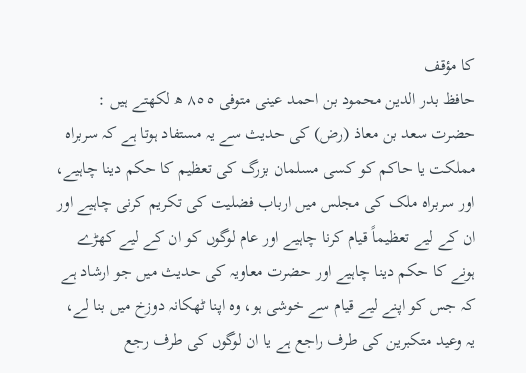کا مؤقف
حافظ بدر الدین محمود بن احمد عینی متوفی ٨٥٥ ھ لکھتے ہیں :
حضرت سعد بن معاذ (رض) کی حدیث سے یہ مستفاد ہوتا ہے کہ سربراہ مملکت یا حاکم کو کسی مسلمان بزرگ کی تعظیم کا حکم دینا چاہیے، اور سربراہ ملک کی مجلس میں ارباب فضلیت کی تکریم کرنی چاہیے اور ان کے لیے تعظیماً قیام کرنا چاہیے اور عام لوگوں کو ان کے لیے کھڑے ہونے کا حکم دینا چاہیے اور حضرت معاویہ کی حدیث میں جو ارشاد ہے کہ جس کو اپنے لیے قیام سے خوشی ہو، وہ اپنا ٹھکانہ دوزخ میں بنا لے، یہ وعید متکبرین کی طرف راجع ہے یا ان لوگوں کی طرف رجع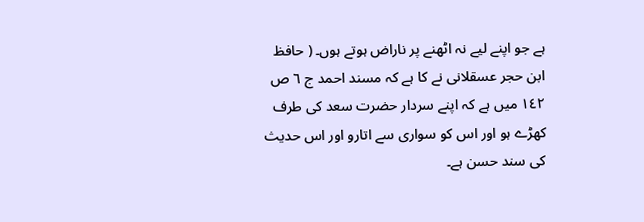ہے جو اپنے لیے نہ اٹھنے پر ناراض ہوتے ہوں۔ ( حافظ ابن حجر عسقلانی نے کا ہے کہ مسند احمد ج ٦ ص ١٤٢ میں ہے کہ اپنے سردار حضرت سعد کی طرف کھڑے ہو اور اس کو سواری سے اتارو اور اس حدیث کی سند حسن ہے۔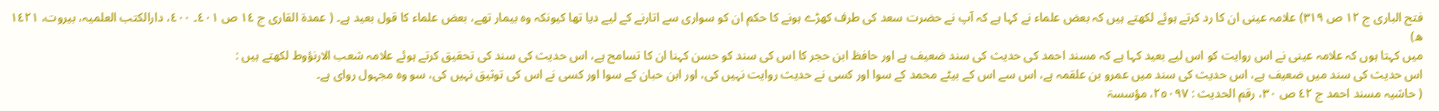فتح الباری ج ١٢ ص ٣١٩) علامہ عینی ان کا رد کرتے ہوئے لکھتے ہیں کہ بعض علماء نے کہا ہے کہ آپ نے حضرت سعد کی طرف کھڑے ہونے کا حکم ان کو سواری سے اتارنے کے لیے دیا تھا کیونکہ وہ بیمار تھے، بعض علماء کا قول بعید ہے۔ ( عمدۃ القاری ج ١٤ ص ٤٠١۔ ٤٠٠، دارالکتب العلمیہ، بیروت، ١٤٢١ ھ)
میں کہتا ہوں کہ علامہ عینی نے اس روایت کو اس لیے بعید کہا ہے کہ مسند احمد کی حدیث کی سند ضعیف ہے اور حافظ ابن حجر کا اس کی سند کو حسن کہنا ان کا تسامح ہے، اس حدیث کی سند کی تحقیق کرتے ہوئے علامہ شعب الارنؤوط لکھتے ہیں :
اس حدیث کی سند میں ضعیف ہے، اس حدیث کی سند میں عمرو بن علقمہ ہے، اس سے اس کے بیٹے محمد کے سوا اور کسی نے حدیث روایت نہیں کی، اور ابن حبان کے سوا اور کسی نے اس کی توثیق نہیں کی، سو وہ مجہول روای ہے۔
( حاشیہ مسند احمد ج ٤٢ ص ٣٠، رقم الحدیث : ٢٥٠٩٧، مؤسسۃ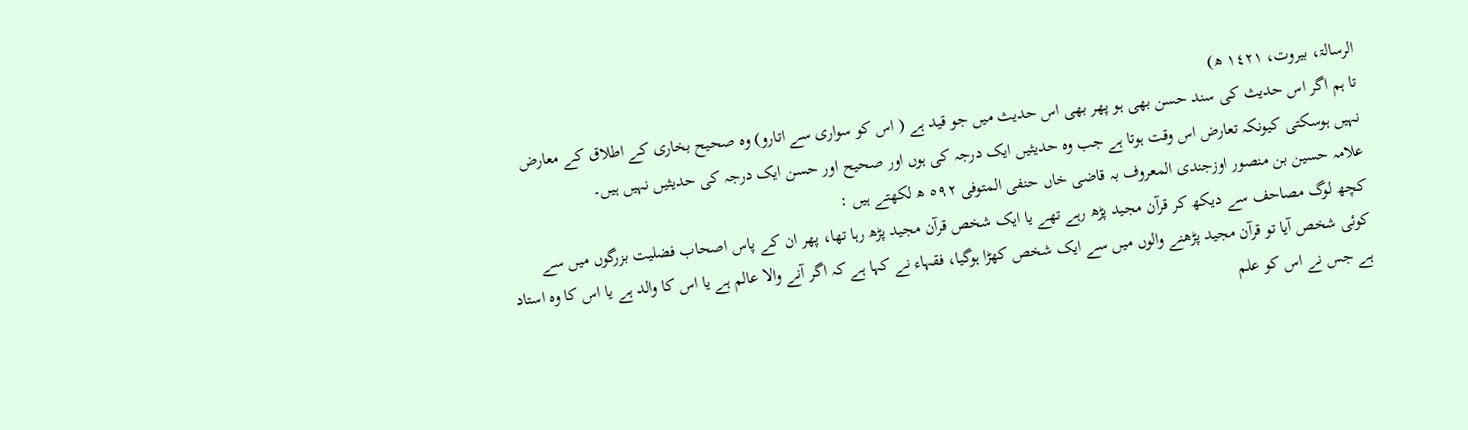الرسالۃ، بیروت، ١٤٢١ ھ)
تا ہم اگر اس حدیث کی سند حسن بھی ہو پھر بھی اس حدیث میں جو قید ہے ( اس کو سواری سے اتارو) وہ صحیح بخاری کے اطلاق کے معارض نہیں ہوسکتی کیونکہ تعارض اس وقت ہوتا ہے جب وہ حدیثیں ایک درجہ کی ہوں اور صحیح اور حسن ایک درجہ کی حدیثیں نہیں ہیں۔
علامہ حسین بن منصور اوزجندی المعروف بہ قاضی خاں حنفی المتوفی ٥٩٢ ھ لکھتے ہیں :
کچھ لوگ مصاحف سے دیکھ کر قرآن مجید پڑھ رہے تھے یا ایک شخص قرآن مجید پڑھ رہا تھا، پھر ان کے پاس اصحاب فضلیت بزرگوں میں سے کوئی شخص آیا تو قرآن مجید پڑھنے والوں میں سے ایک شخص کھڑا ہوگیا، فقہاء نے کہا ہے کہ اگر آنے والا عالم ہے یا اس کا والد ہے یا اس کا وہ استاد ہے جس نے اس کو علم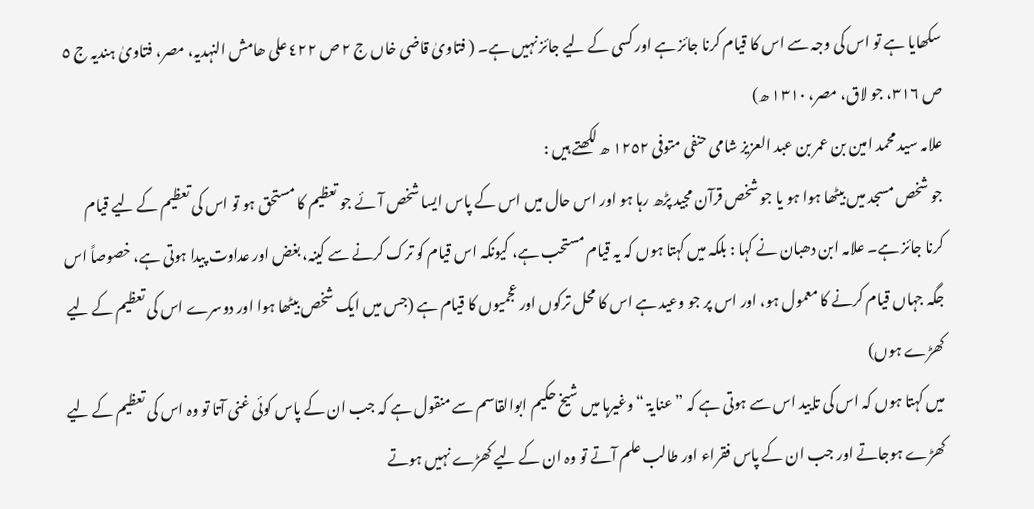سکھایا ہے تو اس کی وجہ سے اس کا قیام کرنا جائز ہے اور کسی کے لیے جائز نہیں ہے۔ ( فتاویٰ قاضی خاں ج ٢ ص ٤٢٢ علی ھامش النہدیہ، مصر، فتاویٰ ہندیہ ج ٥ ص ٣١٦، جو لاق، مصر، ١٣١٠ ھ)
علامہ سید محمد امین بن عمر بن عبد العزیز شامی حنفی متوفی ١٢٥٢ ھ لکھتے ہیں :
جو شخص مسجد میں بیٹھا ہوا ہو یا جو شخص قرآن مجید پڑھ رہا ہو اور اس حال میں اس کے پاس ایسا شخص آئے جو تعظیم کا مستحق ہو تو اس کی تعظیم کے لیے قیام کرنا جائز ہے۔ علامہ ابن دھبان نے کہا : بلکہ میں کہتا ہوں کہ یہ قیام مستحب ہے، کیونکہ اس قیام کو ترک کرنے سے کینہ، بغض اور عداوت پیدا ہوتی ہے، خصوصاً اس جگہ جہاں قیام کرنے کا معمول ہو، اور اس پر جو وعید ہے اس کا محل ترکوں اور عجمیوں کا قیام ہے (جس میں ایک شخص بیٹھا ہوا اور دوسرے اس کی تعظیم کے لیے کھڑے ہوں)
میں کہتا ہوں کہ اس کی تایید اس سے ہوتی ہے کہ ” عنایۃ “ وغیرہا میں شیخ حکیم ابوالقاسم سے منقول ہے کہ جب ان کے پاس کوئی غنی آتا تو وہ اس کی تعظیم کے لیے کھڑے ہوجاتے اور جب ان کے پاس فقراء اور طالب علم آتے تو وہ ان کے لیے کھڑے نہیں ہوتے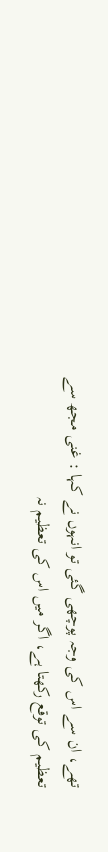تھے، ان سے اس کی وجہ پوچھی گئی تو انہوں نے کہا : غنی مجھ سے تعظیم کی توقع رکھتا ہے، اگر میں اس کی تعظیم نہ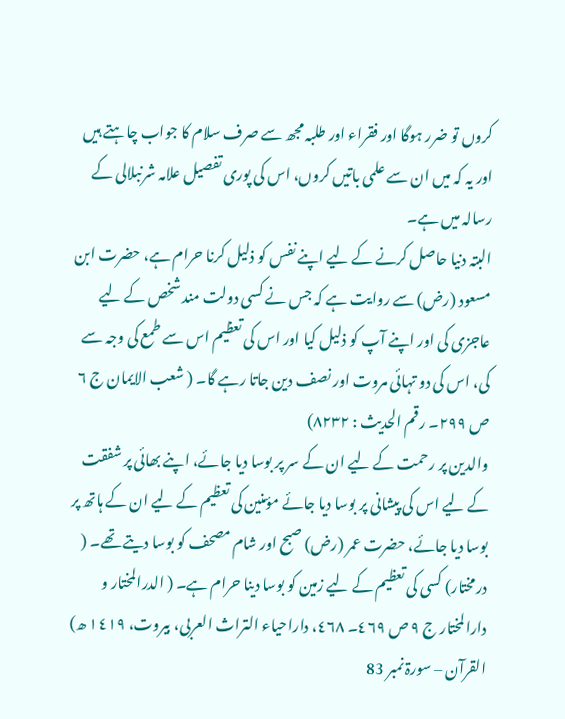کروں تو ضرر ہوگا اور فقراء اور طلبہ مجھ سے صرف سلام کا جواب چاہتے ہیں اور یہ کہ میں ان سے علمی باتیں کروں، اس کی پوری تفصیل علامہ شرنبلالی کے رسالہ میں ہے۔
البتہ دنیا حاصل کرنے کے لیے اپنے نفس کو ذلیل کرنا حرام ہے، حضرت ابن مسعود (رض) سے روایت ہے کہ جس نے کسی دولت مند شخص کے لیے عاجزی کی اور اپنے آپ کو ذلیل کیا اور اس کی تعظیم اس سے طمع کی وجہ سے کی، اس کی دو تہائی مروت اور نصف دین جاتا رہے گا۔ ( شعب الایمان ج ٦ ص ٢٩٩۔ رقم الحدیث : ٨٢٣٢)
والدین پر رحمت کے لیے ان کے سر پر بوسا دیا جائے، اپنے بھائی پر شفقت کے لیے اس کی پیشانی پر بوسا دیا جائے مؤمنین کی تعظیم کے لیے ان کے ہاتھ پر بوسا دیا جائے، حضرت عمر (رض) صبح اور شام مصحف کو بوسا دیتے تھے۔ ( درمختار) کسی کی تعظیم کے لیے زمین کو بوسا دینا حرام ہے۔ ( الدرالمختار و دارالمختار ج ٩ ص ٤٦٩۔ ٤٦٨، داراحیاء التراث العربی، بیروت، ١٤١٩ ھ)
القرآن – سورۃ نمبر 83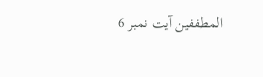المطففين آیت نمبر 6